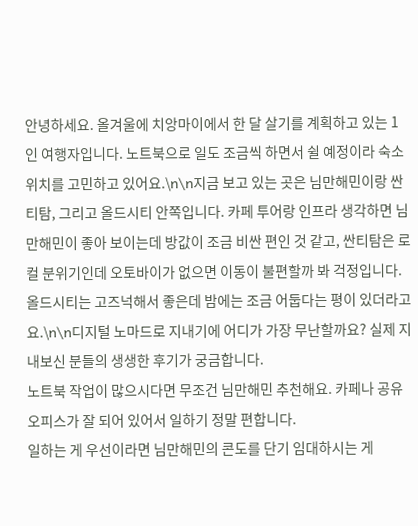안녕하세요. 올겨울에 치앙마이에서 한 달 살기를 계획하고 있는 1인 여행자입니다. 노트북으로 일도 조금씩 하면서 쉴 예정이라 숙소 위치를 고민하고 있어요.\n\n지금 보고 있는 곳은 님만해민이랑 싼티탐, 그리고 올드시티 안쪽입니다. 카페 투어랑 인프라 생각하면 님만해민이 좋아 보이는데 방값이 조금 비싼 편인 것 같고, 싼티탐은 로컬 분위기인데 오토바이가 없으면 이동이 불편할까 봐 걱정입니다. 올드시티는 고즈넉해서 좋은데 밤에는 조금 어둡다는 평이 있더라고요.\n\n디지털 노마드로 지내기에 어디가 가장 무난할까요? 실제 지내보신 분들의 생생한 후기가 궁금합니다.
노트북 작업이 많으시다면 무조건 님만해민 추천해요. 카페나 공유 오피스가 잘 되어 있어서 일하기 정말 편합니다.
일하는 게 우선이라면 님만해민의 콘도를 단기 임대하시는 게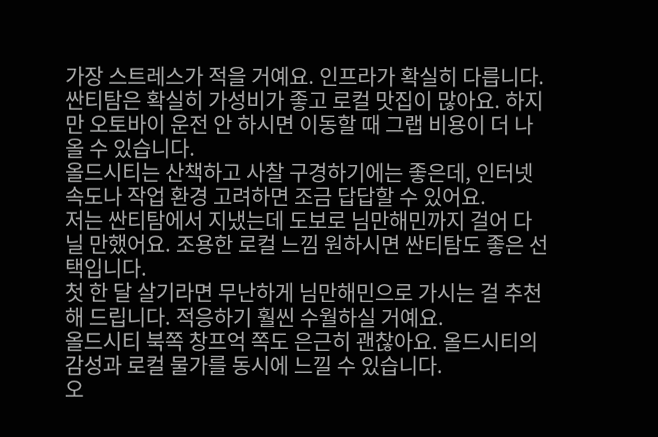가장 스트레스가 적을 거예요. 인프라가 확실히 다릅니다.
싼티탐은 확실히 가성비가 좋고 로컬 맛집이 많아요. 하지만 오토바이 운전 안 하시면 이동할 때 그랩 비용이 더 나올 수 있습니다.
올드시티는 산책하고 사찰 구경하기에는 좋은데, 인터넷 속도나 작업 환경 고려하면 조금 답답할 수 있어요.
저는 싼티탐에서 지냈는데 도보로 님만해민까지 걸어 다닐 만했어요. 조용한 로컬 느낌 원하시면 싼티탐도 좋은 선택입니다.
첫 한 달 살기라면 무난하게 님만해민으로 가시는 걸 추천해 드립니다. 적응하기 훨씬 수월하실 거예요.
올드시티 북쪽 창프억 쪽도 은근히 괜찮아요. 올드시티의 감성과 로컬 물가를 동시에 느낄 수 있습니다.
오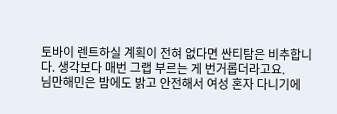토바이 렌트하실 계획이 전혀 없다면 싼티탐은 비추합니다. 생각보다 매번 그랩 부르는 게 번거롭더라고요.
님만해민은 밤에도 밝고 안전해서 여성 혼자 다니기에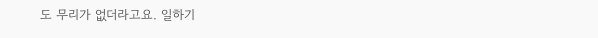도 무리가 없더라고요. 일하기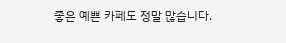좋은 예쁜 카페도 정말 많습니다.